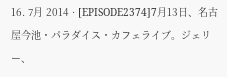16. 7月 2014 · [EPISODE2374]7月13日、名古屋今池・パラダイス・カフェライブ。ジェリー、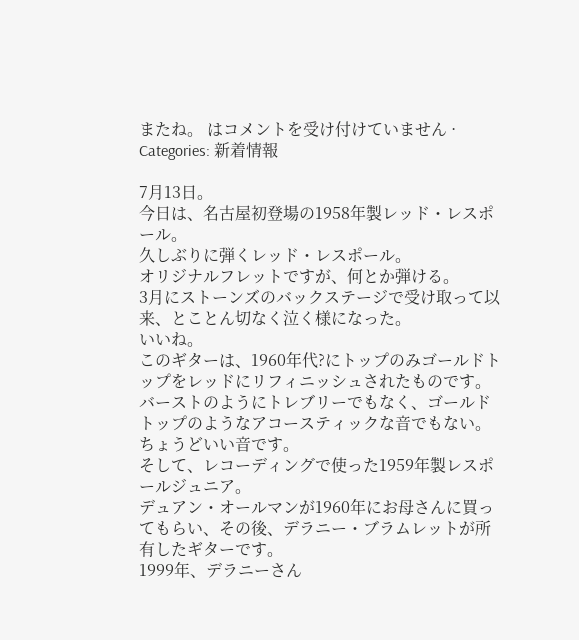またね。 はコメントを受け付けていません · Categories: 新着情報

7月13日。
今日は、名古屋初登場の1958年製レッド・レスポール。
久しぶりに弾くレッド・レスポール。
オリジナルフレットですが、何とか弾ける。
3月にストーンズのバックステージで受け取って以来、とことん切なく泣く様になった。
いいね。
このギターは、1960年代?にトップのみゴールドトップをレッドにリフィニッシュされたものです。
バーストのようにトレブリーでもなく、ゴールドトップのようなアコースティックな音でもない。
ちょうどいい音です。
そして、レコーディングで使った1959年製レスポールジュニア。
デュアン・オールマンが1960年にお母さんに買ってもらい、その後、デラニー・ブラムレットが所有したギターです。
1999年、デラニーさん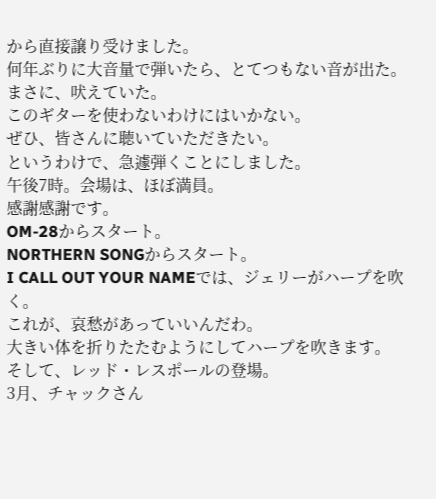から直接譲り受けました。
何年ぶりに大音量で弾いたら、とてつもない音が出た。
まさに、吠えていた。
このギターを使わないわけにはいかない。
ぜひ、皆さんに聴いていただきたい。
というわけで、急遽弾くことにしました。
午後7時。会場は、ほぼ満員。
感謝感謝です。
OM-28からスタート。
NORTHERN SONGからスタート。
I CALL OUT YOUR NAMEでは、ジェリーがハープを吹く。
これが、哀愁があっていいんだわ。
大きい体を折りたたむようにしてハープを吹きます。
そして、レッド・レスポールの登場。
3月、チャックさん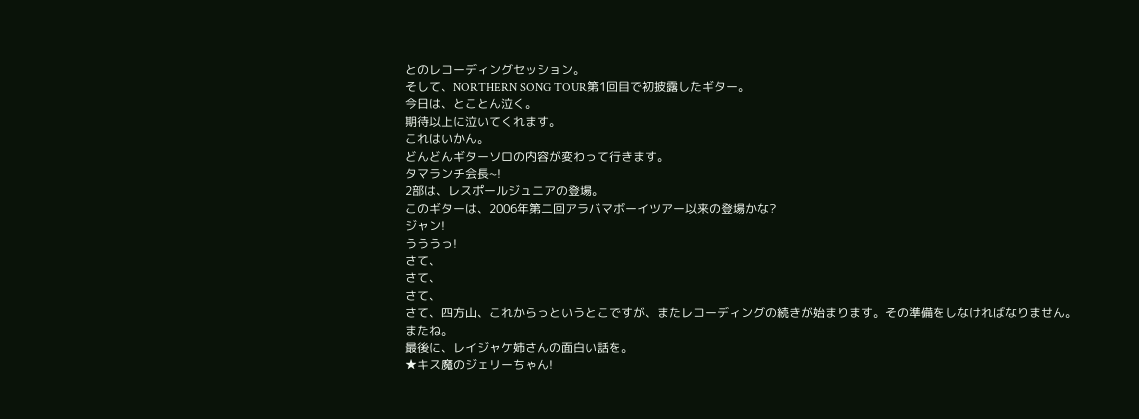とのレコーディングセッション。
そして、NORTHERN SONG TOUR第1回目で初披露したギター。
今日は、とことん泣く。
期待以上に泣いてくれます。
これはいかん。
どんどんギターソロの内容が変わって行きます。
タマランチ会長~!
2部は、レスポールジュニアの登場。
このギターは、2006年第二回アラバマボーイツアー以来の登場かな?
ジャン!
うううっ!
さて、
さて、
さて、
さて、四方山、これからっというとこですが、またレコーディングの続きが始まります。その準備をしなければなりません。
またね。
最後に、レイジャケ姉さんの面白い話を。
★キス魔のジェリーちゃん!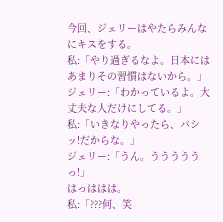今回、ジェリーはやたらみんなにキスをする。
私:「やり過ぎるなよ。日本にはあまりその習慣はないから。」
ジェリー:「わかっているよ。大丈夫な人だけにしてる。」
私:「いきなりやったら、バシッ!だからな。」
ジェリー:「うん。うううううっ!」
はっははは。
私:「???何、笑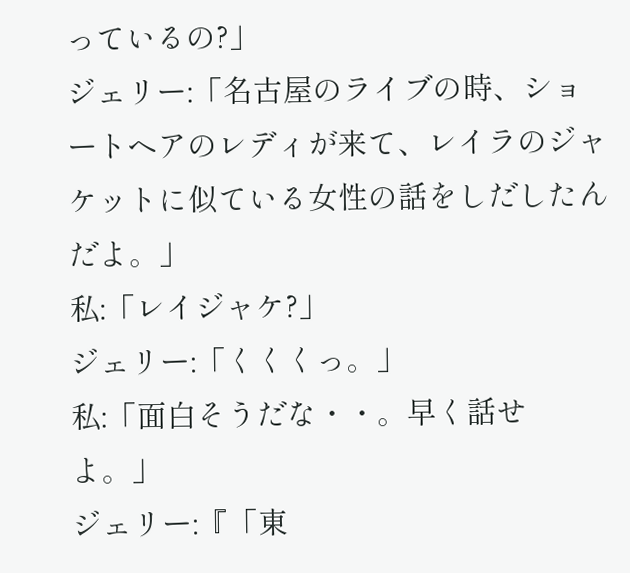っているの?」
ジェリー:「名古屋のライブの時、ショートヘアのレディが来て、レイラのジャケットに似ている女性の話をしだしたんだよ。」
私:「レイジャケ?」
ジェリー:「くくくっ。」
私:「面白そうだな・・。早く話せよ。」
ジェリー:『「東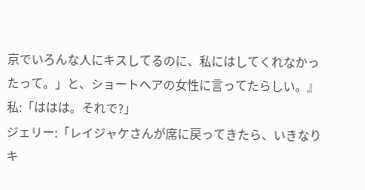京でいろんな人にキスしてるのに、私にはしてくれなかったって。」と、ショートヘアの女性に言ってたらしい。』
私:「ははは。それで?」
ジェリー:「レイジャケさんが席に戻ってきたら、いきなりキ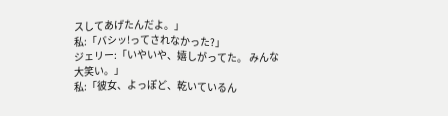スしてあげたんだよ。」
私:「バシッ!ってされなかった?」
ジェリー:「いやいや、嬉しがってた。 みんな大笑い。」
私:「彼女、よっぽど、乾いているん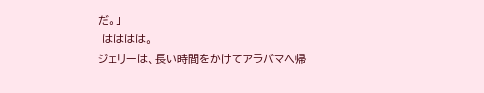だ。」
 はははは。
ジェリーは、長い時間をかけてアラバマへ帰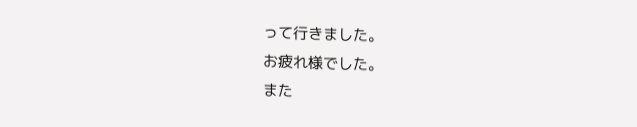って行きました。
お疲れ様でした。
また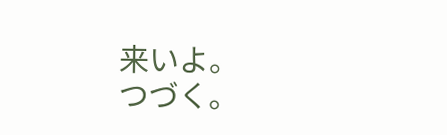来いよ。
つづく。